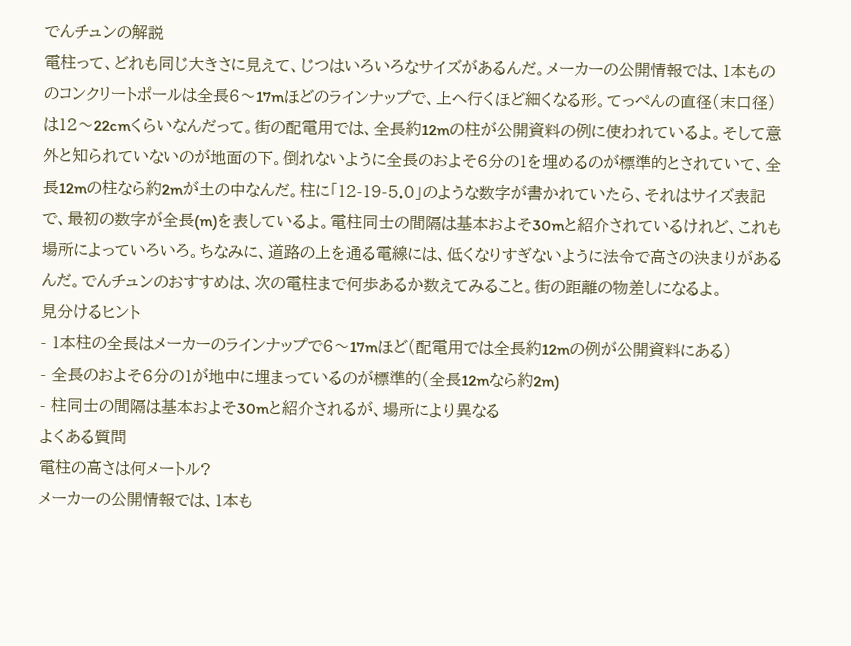でんチュンの解説
電柱って、どれも同じ大きさに見えて、じつはいろいろなサイズがあるんだ。メーカーの公開情報では、1本もののコンクリートポールは全長6〜17mほどのラインナップで、上へ行くほど細くなる形。てっぺんの直径(末口径)は12〜22cmくらいなんだって。街の配電用では、全長約12mの柱が公開資料の例に使われているよ。そして意外と知られていないのが地面の下。倒れないように全長のおよそ6分の1を埋めるのが標準的とされていて、全長12mの柱なら約2mが土の中なんだ。柱に「12-19-5.0」のような数字が書かれていたら、それはサイズ表記で、最初の数字が全長(m)を表しているよ。電柱同士の間隔は基本およそ30mと紹介されているけれど、これも場所によっていろいろ。ちなみに、道路の上を通る電線には、低くなりすぎないように法令で高さの決まりがあるんだ。でんチュンのおすすめは、次の電柱まで何歩あるか数えてみること。街の距離の物差しになるよ。
見分けるヒント
- 1本柱の全長はメーカーのラインナップで6〜17mほど(配電用では全長約12mの例が公開資料にある)
- 全長のおよそ6分の1が地中に埋まっているのが標準的(全長12mなら約2m)
- 柱同士の間隔は基本およそ30mと紹介されるが、場所により異なる
よくある質問
電柱の高さは何メートル?
メーカーの公開情報では、1本も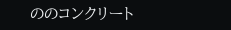ののコンクリート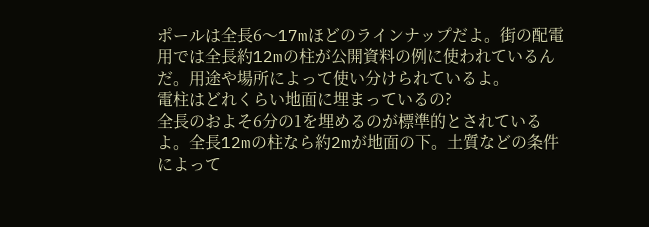ポールは全長6〜17mほどのラインナップだよ。街の配電用では全長約12mの柱が公開資料の例に使われているんだ。用途や場所によって使い分けられているよ。
電柱はどれくらい地面に埋まっているの?
全長のおよそ6分の1を埋めるのが標準的とされているよ。全長12mの柱なら約2mが地面の下。土質などの条件によって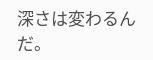深さは変わるんだ。